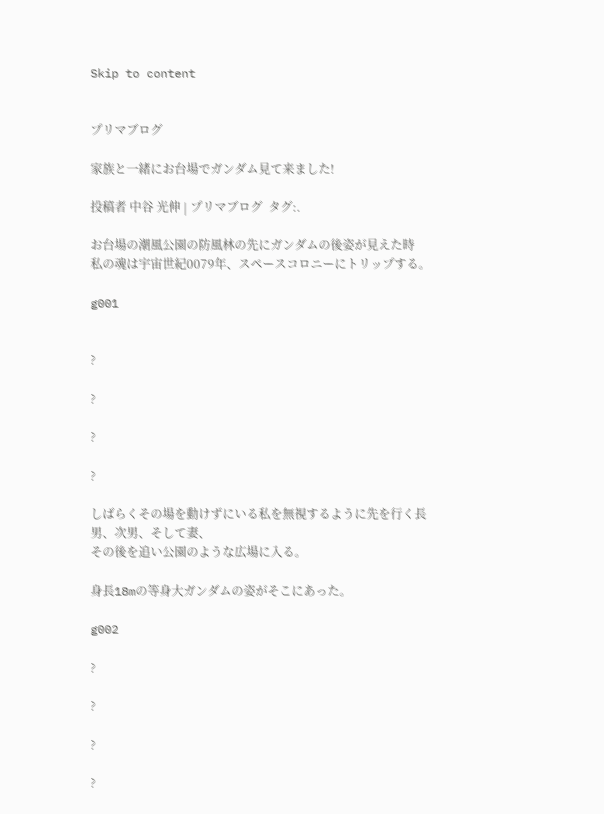Skip to content


プリマブログ

家族と一緒にお台場でガンダム見て来ました!

投稿者 中谷 光伸 | プリマブログ  タグ:.

お台場の潮風公園の防風林の先にガンダムの後姿が見えた時
私の魂は宇宙世紀0079年、スペースコロニーにトリップする。

g001


?

?

?

?

しばらくその場を動けずにいる私を無視するように先を行く長男、次男、そして妻、
その後を追い公園のような広場に入る。

身長18mの等身大ガンダムの姿がそこにあった。

g002

?

?

?

?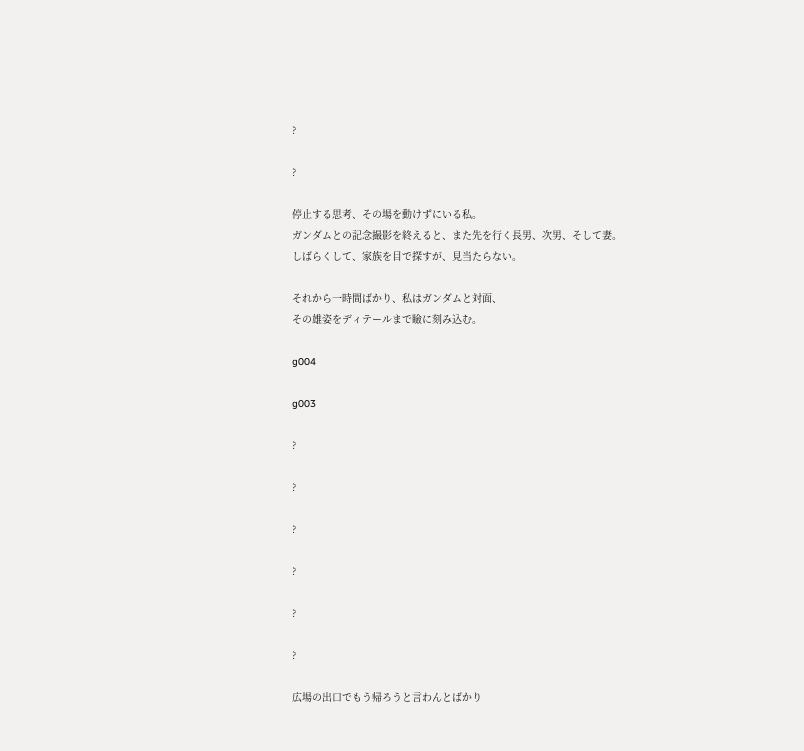?

?

停止する思考、その場を動けずにいる私。
ガンダムとの記念撮影を終えると、また先を行く長男、次男、そして妻。
しばらくして、家族を目で探すが、見当たらない。

それから一時間ばかり、私はガンダムと対面、
その雄姿をディテールまで瞼に刻み込む。

g004

g003

?

?

?

?

?

?

広場の出口でもう帰ろうと言わんとばかり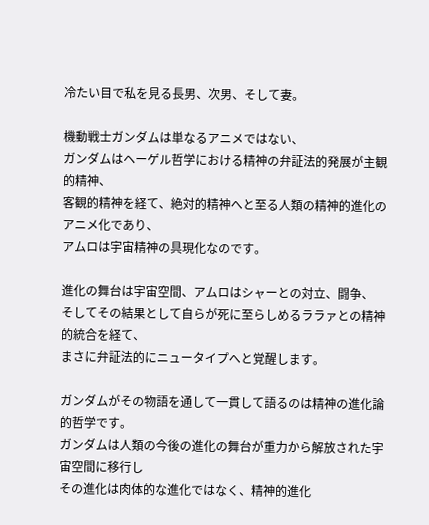冷たい目で私を見る長男、次男、そして妻。

機動戦士ガンダムは単なるアニメではない、
ガンダムはヘーゲル哲学における精神の弁証法的発展が主観的精神、
客観的精神を経て、絶対的精神へと至る人類の精神的進化のアニメ化であり、
アムロは宇宙精神の具現化なのです。

進化の舞台は宇宙空間、アムロはシャーとの対立、闘争、
そしてその結果として自らが死に至らしめるララァとの精神的統合を経て、
まさに弁証法的にニュータイプへと覚醒します。

ガンダムがその物語を通して一貫して語るのは精神の進化論的哲学です。
ガンダムは人類の今後の進化の舞台が重力から解放された宇宙空間に移行し
その進化は肉体的な進化ではなく、精神的進化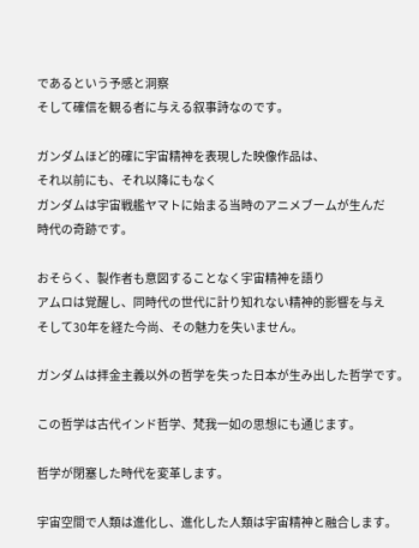であるという予感と洞察
そして確信を観る者に与える叙事詩なのです。

ガンダムほど的確に宇宙精神を表現した映像作品は、
それ以前にも、それ以降にもなく
ガンダムは宇宙戦艦ヤマトに始まる当時のアニメブームが生んだ
時代の奇跡です。

おそらく、製作者も意図することなく宇宙精神を語り
アムロは覚醒し、同時代の世代に計り知れない精神的影響を与え
そして30年を経た今尚、その魅力を失いません。

ガンダムは拝金主義以外の哲学を失った日本が生み出した哲学です。

この哲学は古代インド哲学、梵我一如の思想にも通じます。

哲学が閉塞した時代を変革します。

宇宙空間で人類は進化し、進化した人類は宇宙精神と融合します。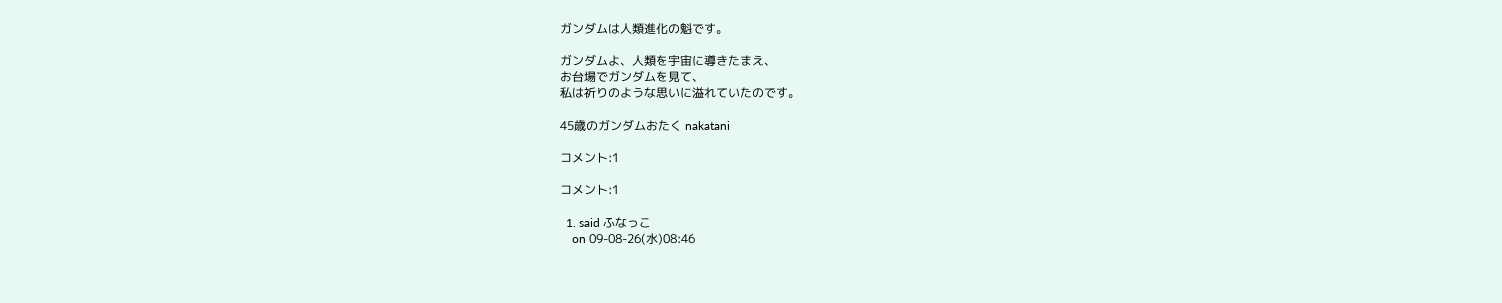ガンダムは人類進化の魁です。

ガンダムよ、人類を宇宙に導きたまえ、
お台場でガンダムを見て、
私は祈りのような思いに溢れていたのです。

45歳のガンダムおたく nakatani

コメント:1

コメント:1

  1. said ふなっこ
    on 09-08-26(水)08:46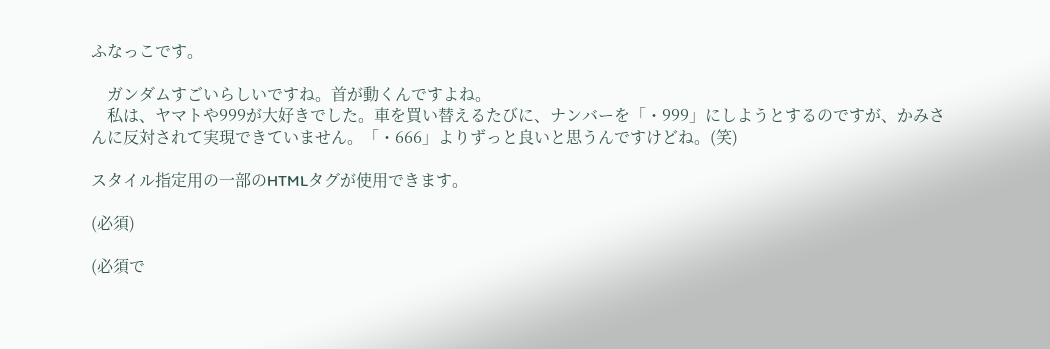ふなっこです。

    ガンダムすごいらしいですね。首が動くんですよね。
    私は、ヤマトや999が大好きでした。車を買い替えるたびに、ナンバーを「・999」にしようとするのですが、かみさんに反対されて実現できていません。「・666」よりずっと良いと思うんですけどね。(笑)

スタイル指定用の一部のHTMLタグが使用できます。

(必須)

(必須で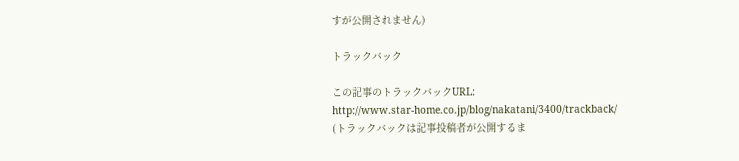すが公開されません)

トラックバック

この記事のトラックバックURL:
http://www.star-home.co.jp/blog/nakatani/3400/trackback/
(トラックバックは記事投稿者が公開するま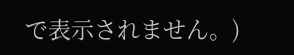で表示されません。)